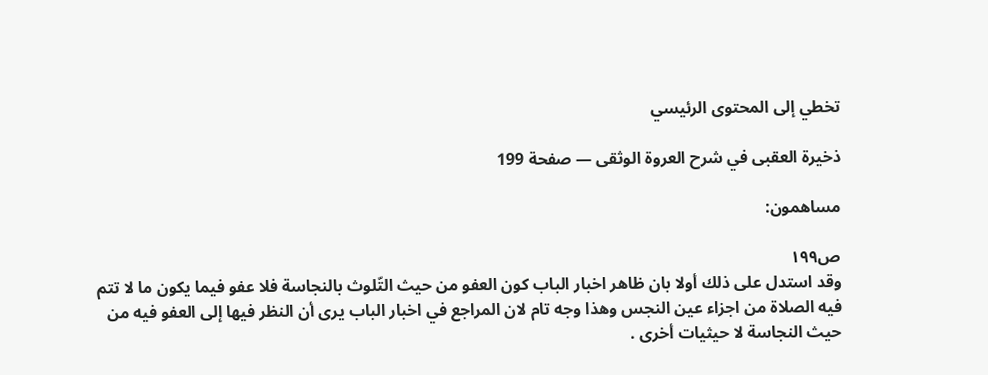تخطي إلى المحتوى الرئيسي

ذخيرة العقبى في شرح العروة الوثقى — صفحة 199

مساهمون:

ص١٩٩
وقد استدل على ذلك أولا بان ظاهر اخبار الباب كون العفو من حيث التّلوث بالنجاسة فلا عفو فيما يكون ما لا تتم فيه الصلاة من اجزاء عين النجس وهذا وجه تام لان المراجع في اخبار الباب يرى أن النظر فيها إلى العفو فيه من حيث النجاسة لا حيثيات أخرى .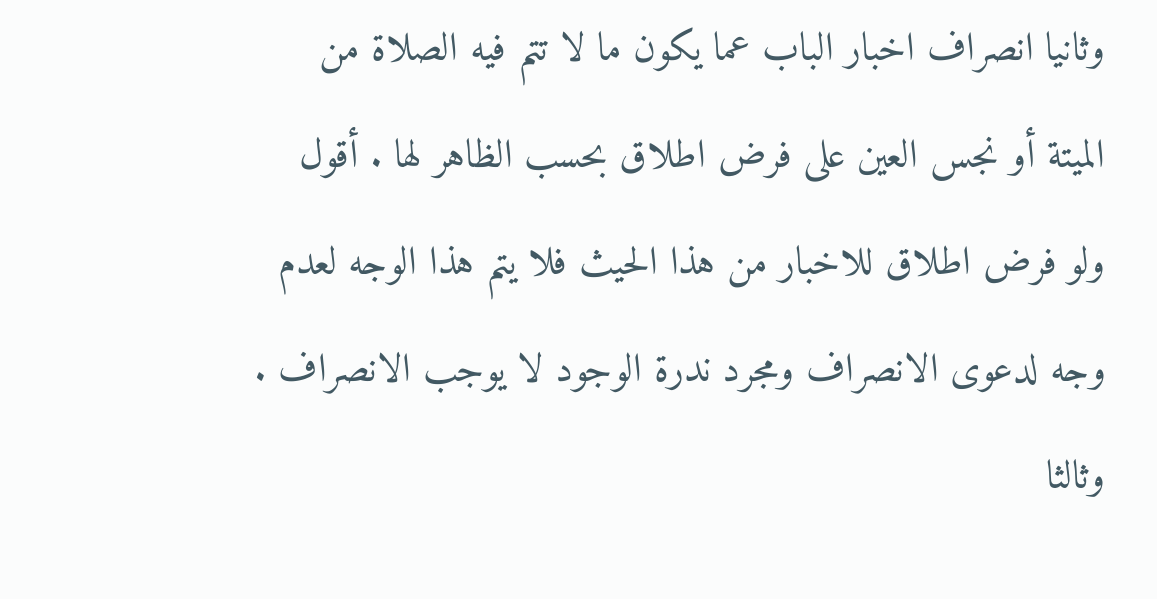وثانيا انصراف اخبار الباب عما يكون ما لا تتم فيه الصلاة من الميتة أو نجس العين على فرض اطلاق بحسب الظاهر لها . أقول ولو فرض اطلاق للاخبار من هذا الحيث فلا يتم هذا الوجه لعدم وجه لدعوى الانصراف ومجرد ندرة الوجود لا يوجب الانصراف . وثالثا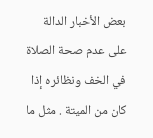بعض الأخبار الدالة على عدم صحة الصلاة في الخف ونظائره إذا كان من الميتة . مثل ما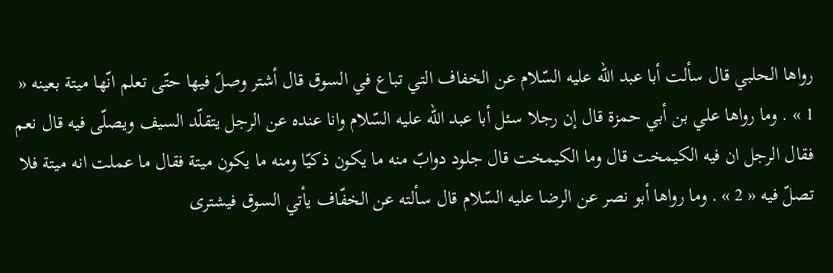رواها الحلبي قال سألت أبا عبد اللّه عليه السّلام عن الخفاف التي تباع في السوق قال أشتر وصلّ فيها حتّى تعلم انّها ميتة بعينه « 1 » . وما رواها علي بن أبي حمزة قال إن رجلا سئل أبا عبد اللّه عليه السّلام وانا عنده عن الرجل يتقلّد السيف ويصلّى فيه قال نعم فقال الرجل ان فيه الكيمخت قال وما الكيمخت قال جلود دوابّ منه ما يكون ذكيّا ومنه ما يكون ميتة فقال ما عملت انه ميتة فلا تصلّ فيه « 2 » . وما رواها أبو نصر عن الرضا عليه السّلام قال سألته عن الخفّاف يأتي السوق فيشترى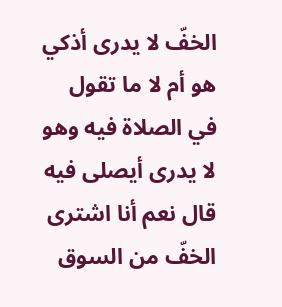الخفّ لا يدرى أذكي هو أم لا ما تقول في الصلاة فيه وهو لا يدرى أيصلى فيه قال نعم أنا اشترى الخفّ من السوق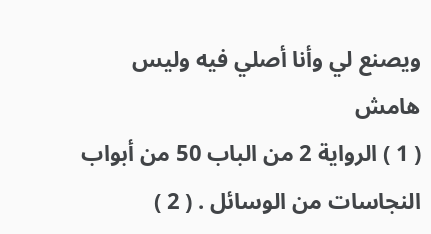ويصنع لي وأنا أصلي فيه وليس
هامش
( 1 ) الرواية 2 من الباب 50 من أبواب النجاسات من الوسائل . ( 2 )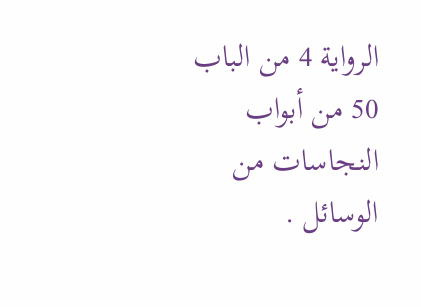الرواية 4 من الباب 50 من أبواب النجاسات من الوسائل .